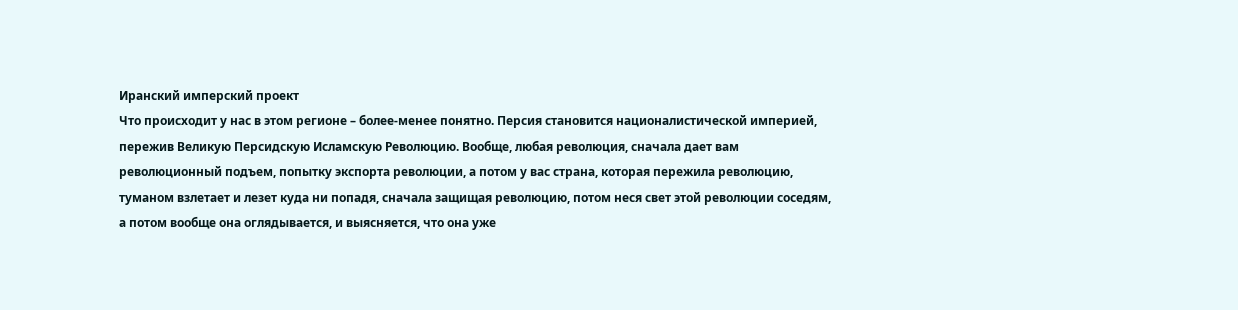Иранский имперский проект
Что происходит у нас в этом регионе – более-менее понятно. Персия становится националистической империей, пережив Великую Персидскую Исламскую Революцию. Вообще, любая революция, сначала дает вам революционный подъем, попытку экспорта революции, а потом у вас страна, которая пережила революцию, туманом взлетает и лезет куда ни попадя, сначала защищая революцию, потом неся свет этой революции соседям, а потом вообще она оглядывается, и выясняется, что она уже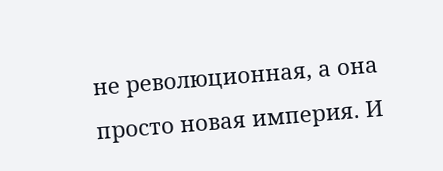не революционная, а она просто новая империя. И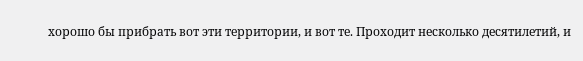хорошо бы прибрать вот эти территории, и вот те. Проходит несколько десятилетий, и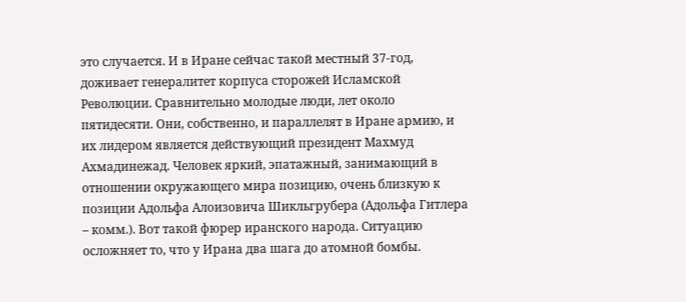это случается. И в Иране сейчас такой местный 37-год, доживает генералитет корпуса сторожей Исламской Революции. Сравнительно молодые люди, лет около пятидесяти. Они, собственно, и параллелят в Иране армию, и их лидером является действующий президент Махмуд Ахмадинежад. Человек яркий, эпатажный, занимающий в отношении окружающего мира позицию, очень близкую к позиции Адольфа Алоизовича Шикльгрубера (Адольфа Гитлера – комм.). Вот такой фюрер иранского народа. Ситуацию осложняет то, что у Ирана два шага до атомной бомбы.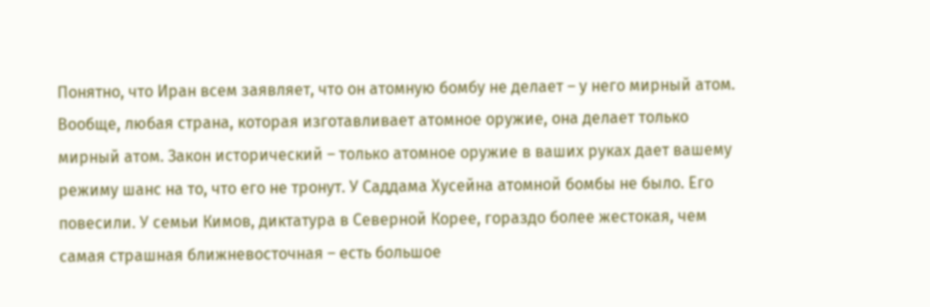Понятно, что Иран всем заявляет, что он атомную бомбу не делает – у него мирный атом. Вообще, любая страна, которая изготавливает атомное оружие, она делает только мирный атом. Закон исторический – только атомное оружие в ваших руках дает вашему режиму шанс на то, что его не тронут. У Саддама Хусейна атомной бомбы не было. Его повесили. У семьи Кимов, диктатура в Северной Корее, гораздо более жестокая, чем самая страшная ближневосточная – есть большое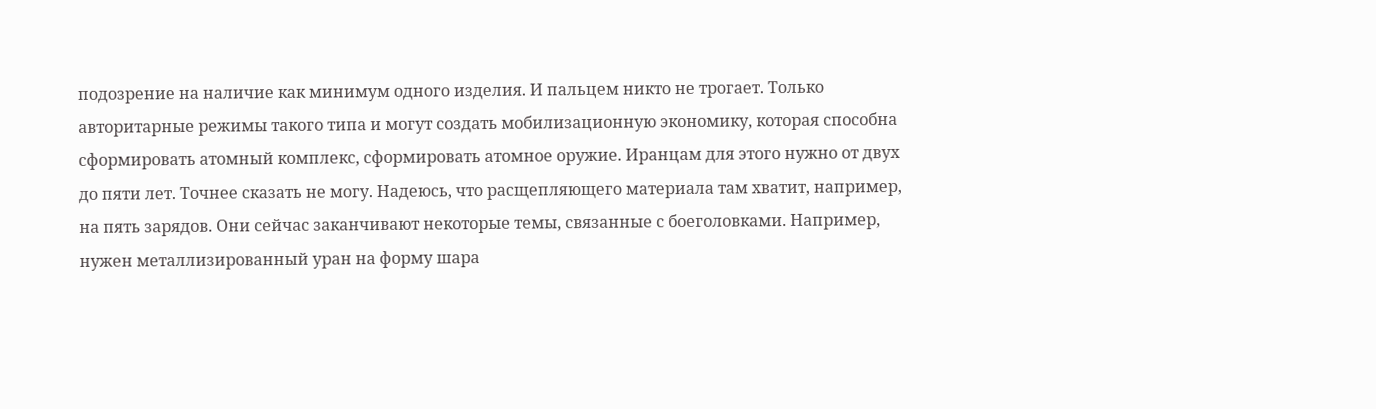подозрение на наличие как минимум одного изделия. И пальцем никто не трогает. Только авторитарные режимы такого типа и могут создать мобилизационную экономику, которая способна сформировать атомный комплекс, сформировать атомное оружие. Иранцам для этого нужно от двух до пяти лет. Точнее сказать не могу. Надеюсь, что расщепляющего материала там хватит, например, на пять зарядов. Они сейчас заканчивают некоторые темы, связанные с боеголовками. Например, нужен металлизированный уран на форму шара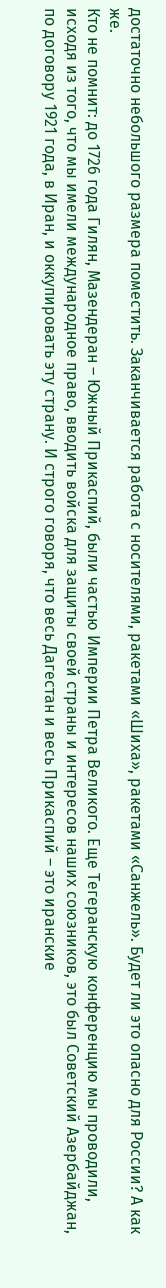достаточно небольшого размера поместить. Заканчивается работа с носителями, ракетами «Шиха», ракетами «Санжель». Будет ли это опасно для России? А как же.
Кто не помнит: до 1726 года Гилян, Мазендеран – Южный Прикаспий, были частью Империи Петра Великого. Еще Тегеранскую конференцию мы проводили, исходя из того, что мы имели международное право, вводить войска для защиты своей страны и интересов наших союзников, это был Советский Азербайджан, по договору 1921 года, в Иран, и оккупировать эту страну. И строго говоря, что весь Дагестан и весь Прикаспий – это иранские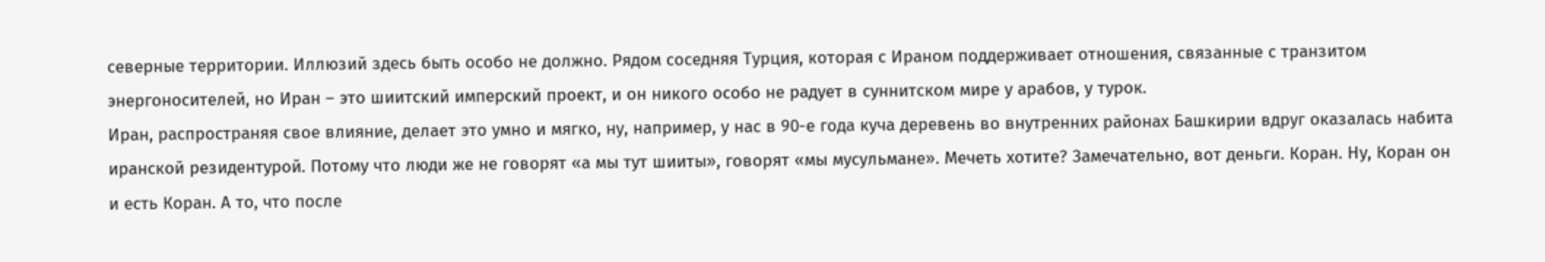северные территории. Иллюзий здесь быть особо не должно. Рядом соседняя Турция, которая с Ираном поддерживает отношения, связанные с транзитом энергоносителей, но Иран – это шиитский имперский проект, и он никого особо не радует в суннитском мире у арабов, у турок.
Иран, распространяя свое влияние, делает это умно и мягко, ну, например, у нас в 90-е года куча деревень во внутренних районах Башкирии вдруг оказалась набита иранской резидентурой. Потому что люди же не говорят «а мы тут шииты», говорят «мы мусульмане». Мечеть хотите? Замечательно, вот деньги. Коран. Ну, Коран он и есть Коран. А то, что после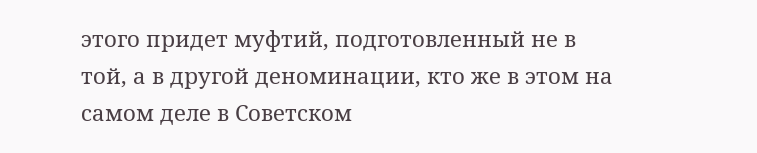этого придет муфтий, подготовленный не в той, а в другой деноминации, кто же в этом на самом деле в Советском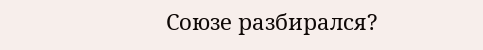Союзе разбирался?